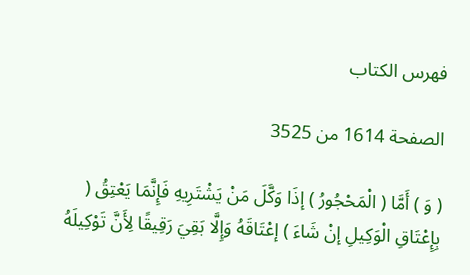فهرس الكتاب

الصفحة 1614 من 3525

( وَ ) أَمَّا ( الْمَحْجُورُ ) إذَا وَكَّلَ مَنْ يَشْتَرِيهِ فَإِنَّمَا يَعْتِقُ ( بِإِعْتَاقِ الْوَكِيلِ إنْ شَاءَ ) إعْتَاقَهُ وَإِلَّا بَقِيَ رَقِيقًا لِأَنَّ تَوْكِيلَهُ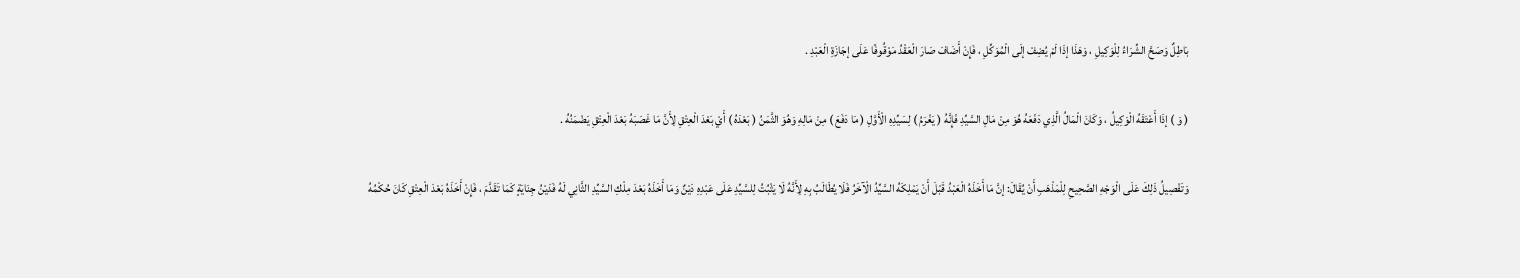بَاطِلٌ وَصَحَّ الشِّرَاءُ لِلْوَكِيلِ ، وَهَذَا إذَا لَمْ يُضِفْ إلَى الْمُوَكِّلِ ، فَإِنْ أَضَافَ صَارَ الْعَقْدُ مَوْقُوفًا عَلَى إجَازَةِ الْعَبْدِ .

( وَ ) إذَا أَعْتَقَهُ الْوَكِيلُ ، وَكَانَ الْمَالُ الَّذِي دَفَعَهُ هُوَ مِنْ مَالِ السَّيِّدِ فَإِنَّهُ ( يَغْرَمُ ) لِسَيِّدِهِ الْأَوَّلِ ( مَا دَفَعَ ) مِنْ مَالِهِ وَهُوَ الثَّمَنُ ( بَعْدَهُ ) أَيْ بَعْدَ الْعِتْقِ لِأَنَّ مَا غَصَبَهُ بَعْدَ الْعِتْقِ يَضْمَنُهُ .

وَتَفْصِيلُ ذَلِكَ عَلَى الْوَجْهِ الصَّحِيحِ لِلْمَذْهَبِ أَنْ يُقَالَ: إنَّ مَا أَخَذَهُ الْعَبْدُ قَبْلَ أَنْ يَمْلِكَهُ السَّيِّدُ الْآخَرُ فَلَا يُطَالَبُ بِهِ لِأَنَّهُ لَا يَثْبُتُ لِلسَّيِّدِ عَلَى عَبْدِهِ دَيْنٌ وَمَا أَخَذَهُ بَعْدَ مِلْكِ السَّيِّدِ الثَّانِي لَهُ فَدَيْنُ جِنَايَةٍ كَمَا تَقَدَّمَ ، فَإِنْ أَخَذَهُ بَعْدَ الْعِتْقِ كَانَ حُكْمُهُ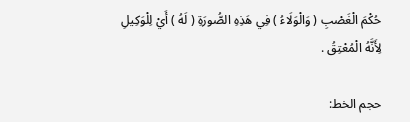حُكْمَ الْغَصْبِ ( وَالْوَلَاءُ ) فِي هَذِهِ الصُّورَةِ ( لَهُ ) أَيْ لِلْوَكِيلِ لِأَنَّهُ الْمُعْتِقُ .

حجم الخط: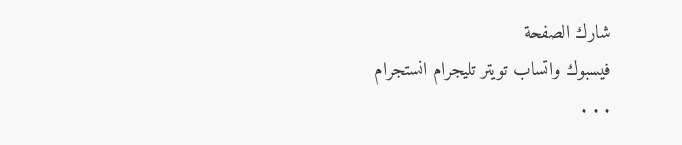شارك الصفحة
فيسبوك واتساب تويتر تليجرام انستجرام
. . .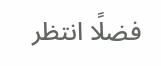فضلًا انتظر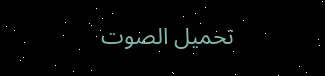تحميل الصوت